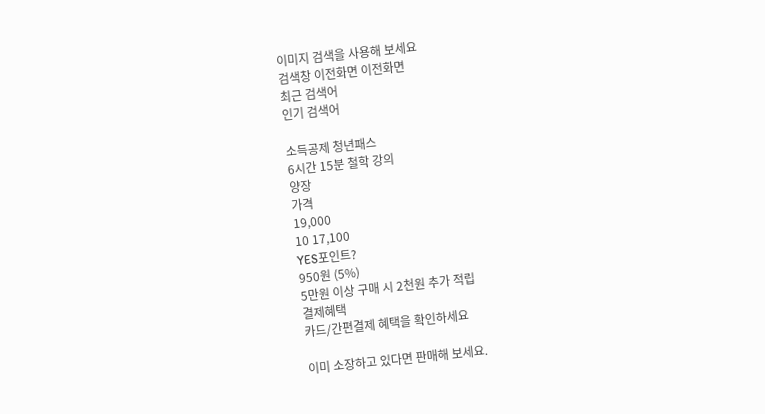이미지 검색을 사용해 보세요
검색창 이전화면 이전화면
최근 검색어
인기 검색어

소득공제 청년패스
6시간 15분 철학 강의
양장
가격
19,000
10 17,100
YES포인트?
950원 (5%)
5만원 이상 구매 시 2천원 추가 적립
결제혜택
카드/간편결제 혜택을 확인하세요

이미 소장하고 있다면 판매해 보세요.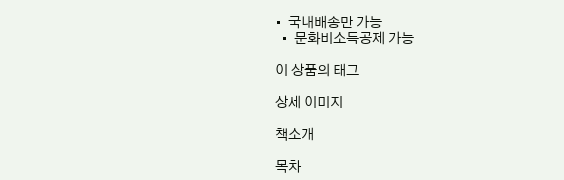•  국내배송만 가능
  •  문화비소득공제 가능

이 상품의 태그

상세 이미지

책소개

목차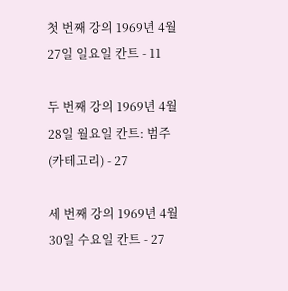첫 번째 강의 1969년 4월 27일 일요일 칸트 - 11

두 번째 강의 1969년 4월 28일 월요일 칸트: 범주(카테고리) - 27

세 번째 강의 1969년 4월 30일 수요일 칸트 - 27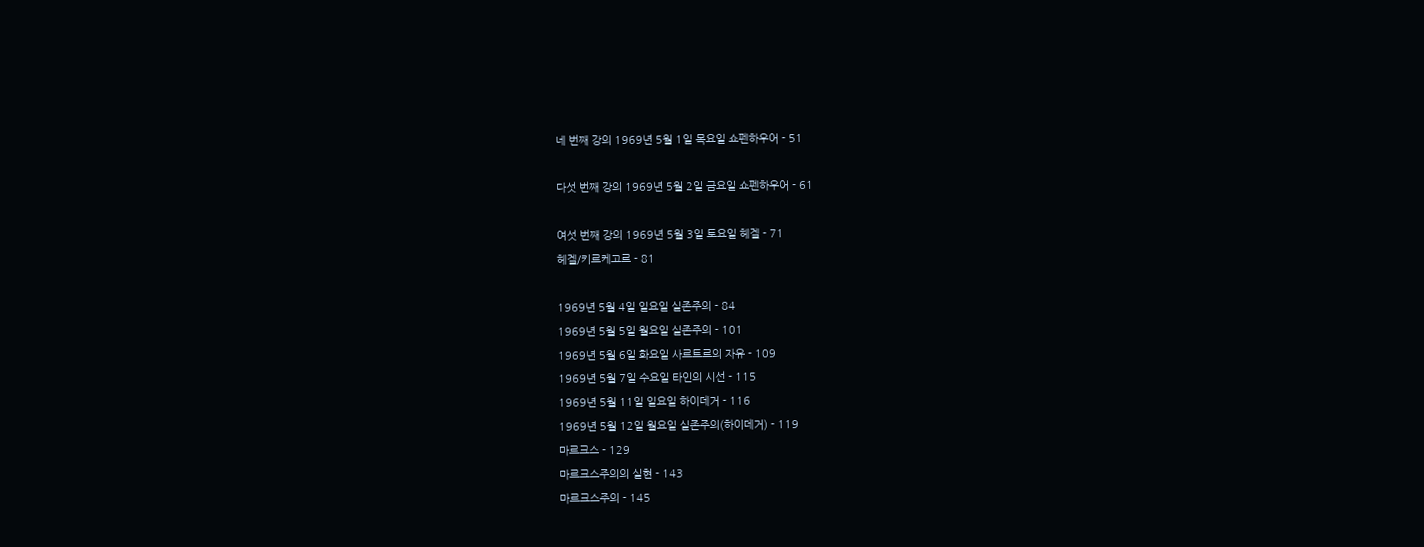네 번째 강의 1969년 5월 1일 목요일 쇼펜하우어 - 51

다섯 번째 강의 1969년 5월 2일 금요일 쇼펜하우어 - 61

여섯 번째 강의 1969년 5월 3일 토요일 헤겔 - 71
헤겔/키르케고르 - 81

1969년 5월 4일 일요일 실존주의 - 84
1969년 5월 5일 월요일 실존주의 - 101
1969년 5월 6일 화요일 사르트르의 자유 - 109
1969년 5월 7일 수요일 타인의 시선 - 115
1969년 5월 11일 일요일 하이데거 - 116
1969년 5월 12일 월요일 실존주의(하이데거) - 119
마르크스 - 129
마르크스주의의 실현 - 143
마르크스주의 - 145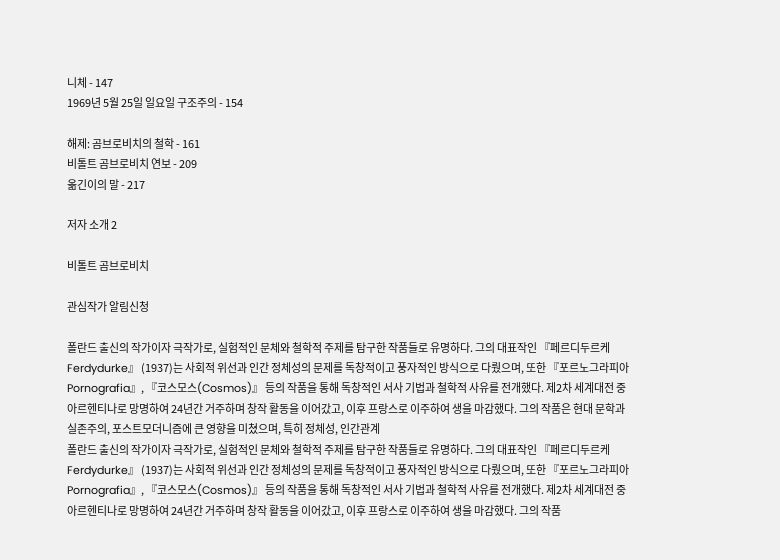니체 - 147
1969년 5월 25일 일요일 구조주의 - 154

해제: 곰브로비치의 철학 - 161
비톨트 곰브로비치 연보 - 209
옮긴이의 말 - 217

저자 소개 2

비톨트 곰브로비치

관심작가 알림신청

폴란드 출신의 작가이자 극작가로, 실험적인 문체와 철학적 주제를 탐구한 작품들로 유명하다. 그의 대표작인 『페르디두르케 Ferdydurke』 (1937)는 사회적 위선과 인간 정체성의 문제를 독창적이고 풍자적인 방식으로 다뤘으며, 또한 『포르노그라피아 Pornografia』, 『코스모스(Cosmos)』 등의 작품을 통해 독창적인 서사 기법과 철학적 사유를 전개했다. 제2차 세계대전 중 아르헨티나로 망명하여 24년간 거주하며 창작 활동을 이어갔고, 이후 프랑스로 이주하여 생을 마감했다. 그의 작품은 현대 문학과 실존주의, 포스트모더니즘에 큰 영향을 미쳤으며, 특히 정체성, 인간관계
폴란드 출신의 작가이자 극작가로, 실험적인 문체와 철학적 주제를 탐구한 작품들로 유명하다. 그의 대표작인 『페르디두르케 Ferdydurke』 (1937)는 사회적 위선과 인간 정체성의 문제를 독창적이고 풍자적인 방식으로 다뤘으며, 또한 『포르노그라피아 Pornografia』, 『코스모스(Cosmos)』 등의 작품을 통해 독창적인 서사 기법과 철학적 사유를 전개했다. 제2차 세계대전 중 아르헨티나로 망명하여 24년간 거주하며 창작 활동을 이어갔고, 이후 프랑스로 이주하여 생을 마감했다. 그의 작품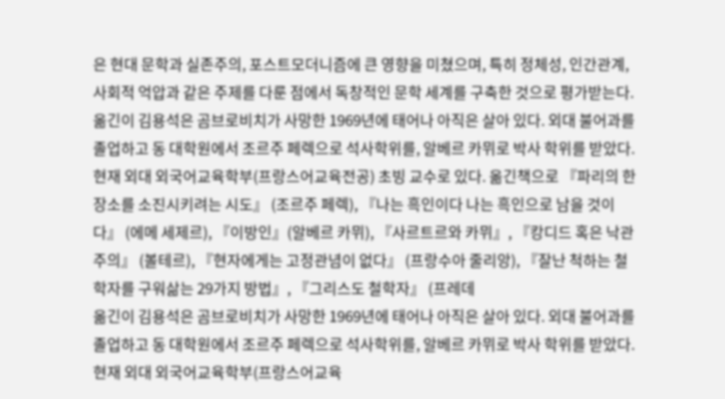은 현대 문학과 실존주의, 포스트모더니즘에 큰 영향을 미쳤으며, 특히 정체성, 인간관계, 사회적 억압과 같은 주제를 다룬 점에서 독창적인 문학 세계를 구축한 것으로 평가받는다.
옮긴이 김용석은 곰브로비치가 사망한 1969년에 태어나 아직은 살아 있다. 외대 불어과를 졸업하고 동 대학원에서 조르주 페렉으로 석사학위를, 알베르 카뮈로 박사 학위를 받았다. 현재 외대 외국어교육학부(프랑스어교육전공) 초빙 교수로 있다. 옮긴책으로 『파리의 한 장소를 소진시키려는 시도』 (조르주 페렉), 『나는 흑인이다 나는 흑인으로 남을 것이다』 (에메 세제르), 『이방인』(알베르 카뮈), 『사르트르와 카뮈』, 『캉디드 혹은 낙관주의』 (볼테르), 『현자에게는 고정관념이 없다』 (프랑수아 줄리앙), 『잘난 척하는 철학자를 구워삶는 29가지 방법』, 『그리스도 철학자』 (프레데
옮긴이 김용석은 곰브로비치가 사망한 1969년에 태어나 아직은 살아 있다. 외대 불어과를 졸업하고 동 대학원에서 조르주 페렉으로 석사학위를, 알베르 카뮈로 박사 학위를 받았다. 현재 외대 외국어교육학부(프랑스어교육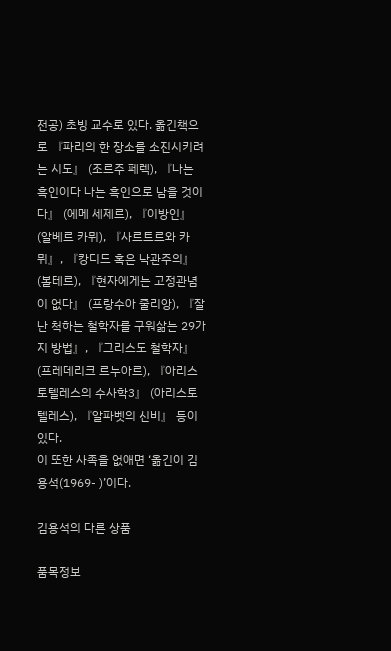전공) 초빙 교수로 있다. 옮긴책으로 『파리의 한 장소를 소진시키려는 시도』 (조르주 페렉), 『나는 흑인이다 나는 흑인으로 남을 것이다』 (에메 세제르), 『이방인』(알베르 카뮈), 『사르트르와 카뮈』, 『캉디드 혹은 낙관주의』 (볼테르), 『현자에게는 고정관념이 없다』 (프랑수아 줄리앙), 『잘난 척하는 철학자를 구워삶는 29가지 방법』, 『그리스도 철학자』 (프레데리크 르누아르), 『아리스토텔레스의 수사학3』 (아리스토텔레스), 『알파벳의 신비』 등이 있다.
이 또한 사족을 없애면 ‘옮긴이 김용석(1969- )’이다.

김용석의 다른 상품

품목정보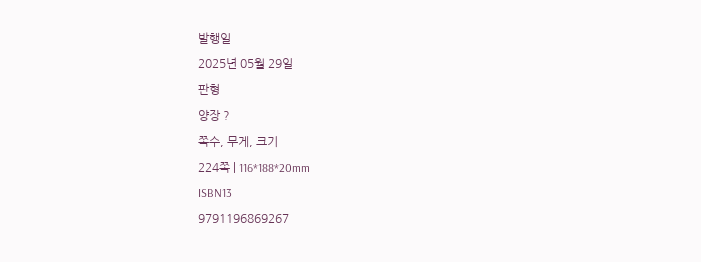발행일
2025년 05월 29일
판형
양장 ?
쪽수, 무게, 크기
224쪽 | 116*188*20mm
ISBN13
9791196869267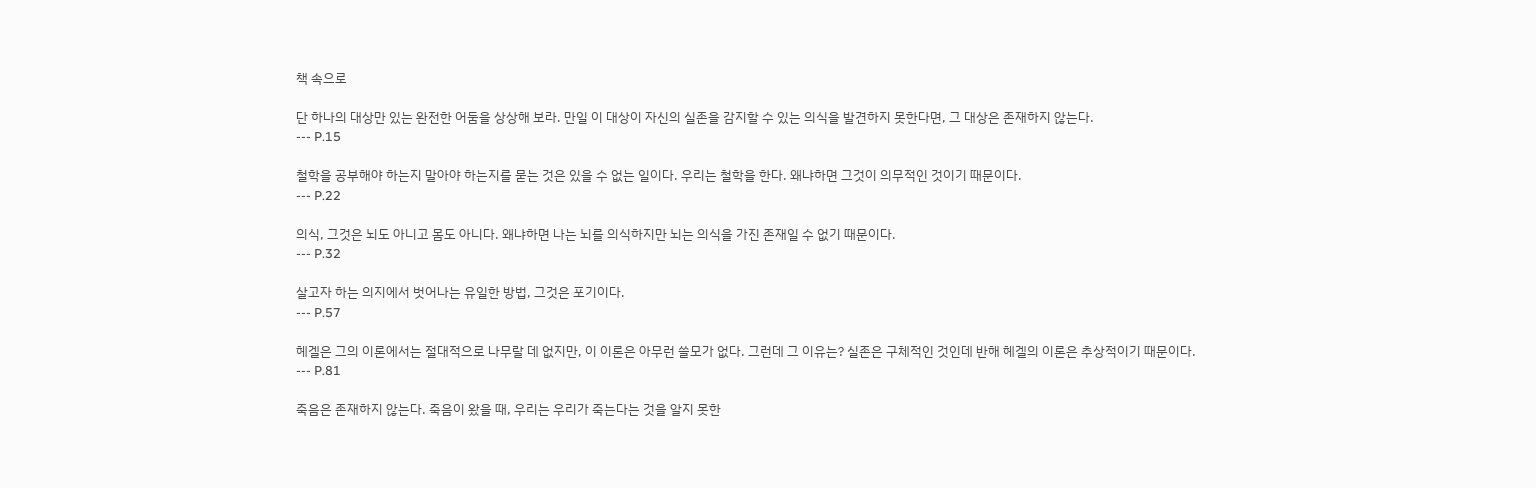책 속으로

단 하나의 대상만 있는 완전한 어둠을 상상해 보라. 만일 이 대상이 자신의 실존을 감지할 수 있는 의식을 발견하지 못한다면, 그 대상은 존재하지 않는다.
--- P.15

철학을 공부해야 하는지 말아야 하는지를 묻는 것은 있을 수 없는 일이다. 우리는 철학을 한다. 왜냐하면 그것이 의무적인 것이기 때문이다.
--- P.22

의식, 그것은 뇌도 아니고 몸도 아니다. 왜냐하면 나는 뇌를 의식하지만 뇌는 의식을 가진 존재일 수 없기 때문이다.
--- P.32

살고자 하는 의지에서 벗어나는 유일한 방법, 그것은 포기이다.
--- P.57

헤겔은 그의 이론에서는 절대적으로 나무랄 데 없지만, 이 이론은 아무런 쓸모가 없다. 그런데 그 이유는? 실존은 구체적인 것인데 반해 헤겔의 이론은 추상적이기 때문이다.
--- P.81

죽음은 존재하지 않는다. 죽음이 왔을 때, 우리는 우리가 죽는다는 것을 알지 못한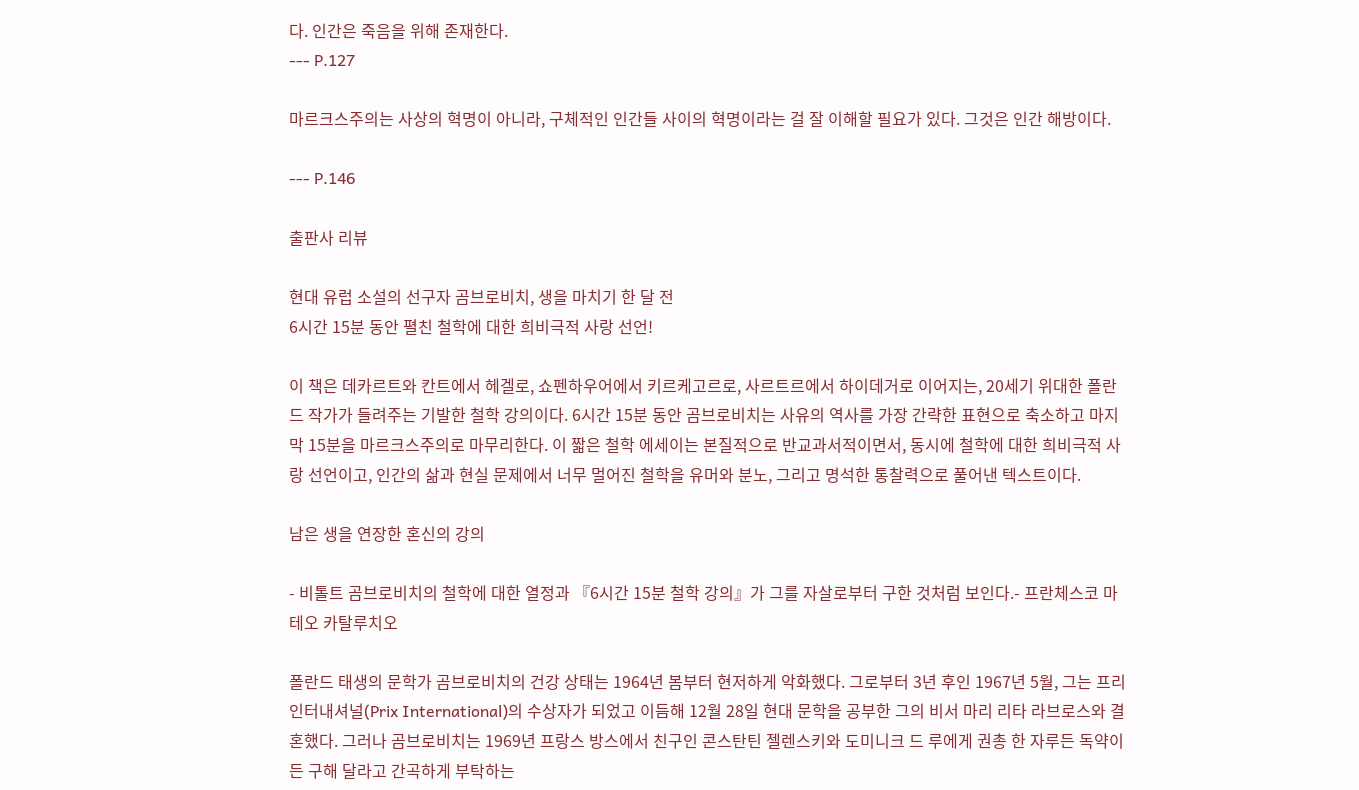다. 인간은 죽음을 위해 존재한다.
--- P.127

마르크스주의는 사상의 혁명이 아니라, 구체적인 인간들 사이의 혁명이라는 걸 잘 이해할 필요가 있다. 그것은 인간 해방이다.

--- P.146

출판사 리뷰

현대 유럽 소설의 선구자 곰브로비치, 생을 마치기 한 달 전
6시간 15분 동안 펼친 철학에 대한 희비극적 사랑 선언!

이 책은 데카르트와 칸트에서 헤겔로, 쇼펜하우어에서 키르케고르로, 사르트르에서 하이데거로 이어지는, 20세기 위대한 폴란드 작가가 들려주는 기발한 철학 강의이다. 6시간 15분 동안 곰브로비치는 사유의 역사를 가장 간략한 표현으로 축소하고 마지막 15분을 마르크스주의로 마무리한다. 이 짧은 철학 에세이는 본질적으로 반교과서적이면서, 동시에 철학에 대한 희비극적 사랑 선언이고, 인간의 삶과 현실 문제에서 너무 멀어진 철학을 유머와 분노, 그리고 명석한 통찰력으로 풀어낸 텍스트이다.

남은 생을 연장한 혼신의 강의

- 비톨트 곰브로비치의 철학에 대한 열정과 『6시간 15분 철학 강의』가 그를 자살로부터 구한 것처럼 보인다.- 프란체스코 마테오 카탈루치오

폴란드 태생의 문학가 곰브로비치의 건강 상태는 1964년 봄부터 현저하게 악화했다. 그로부터 3년 후인 1967년 5월, 그는 프리 인터내셔널(Prix International)의 수상자가 되었고 이듬해 12월 28일 현대 문학을 공부한 그의 비서 마리 리타 라브로스와 결혼했다. 그러나 곰브로비치는 1969년 프랑스 방스에서 친구인 콘스탄틴 젤렌스키와 도미니크 드 루에게 권총 한 자루든 독약이든 구해 달라고 간곡하게 부탁하는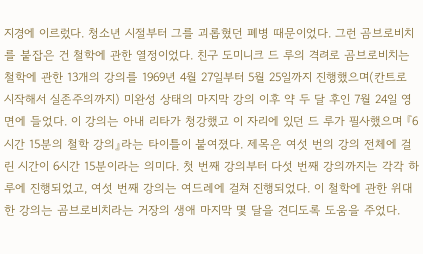지경에 이르렀다. 청소년 시절부터 그를 괴롭혔던 폐병 때문이었다. 그런 곰브로비치를 붙잡은 건 철학에 관한 열정이었다. 친구 도미니크 드 루의 격려로 곰브로비치는 철학에 관한 13개의 강의를 1969년 4월 27일부터 5월 25일까지 진행했으며(칸트로 시작해서 실존주의까지) 미완성 상태의 마지막 강의 이후 약 두 달 후인 7월 24일 영면에 들었다. 이 강의는 아내 리타가 청강했고 이 자리에 있던 드 루가 필사했으며 『6시간 15분의 철학 강의』라는 타이틀이 붙여졌다. 제목은 여섯 번의 강의 전체에 걸린 시간이 6시간 15분이라는 의미다. 첫 번째 강의부터 다섯 번째 강의까지는 각각 하루에 진행되었고, 여섯 번째 강의는 여드레에 걸쳐 진행되었다. 이 철학에 관한 위대한 강의는 곰브로비치라는 거장의 생애 마지막 몇 달을 견디도록 도움을 주었다.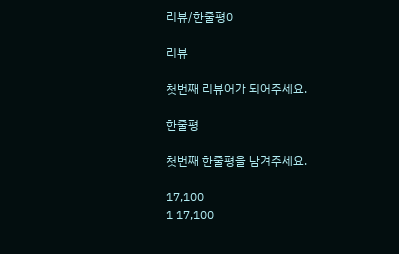리뷰/한줄평0

리뷰

첫번째 리뷰어가 되어주세요.

한줄평

첫번째 한줄평을 남겨주세요.

17,100
1 17,100